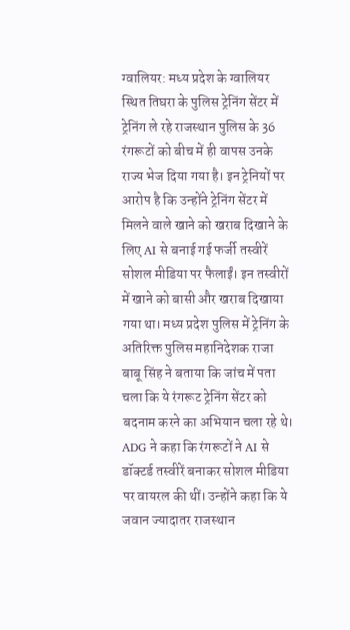ग्वालियर: मध्य प्रदेश के ग्वालियर स्थित तिघरा के पुलिस ट्रेनिंग सेंटर में ट्रेनिंग ले रहे राजस्थान पुलिस के 36 रंगरूटों को बीच में ही वापस उनके राज्य भेज दिया गया है। इन ट्रेनियों पर आरोप है कि उन्होंने ट्रेनिंग सेंटर में मिलने वाले खाने को खराब दिखाने के लिए AI से बनाई गई फर्जी तस्वीरें सोशल मीडिया पर फैलाईं। इन तस्वीरों में खाने को बासी और खराब दिखाया गया था। मध्य प्रदेश पुलिस में ट्रेनिंग के अतिरिक्त पुलिस महानिदेशक राजा बाबू सिंह ने बताया कि जांच में पता चला कि ये रंगरूट ट्रेनिंग सेंटर को बदनाम करने का अभियान चला रहे थे।
ADG ने कहा कि रंगरूटों ने AI से डॉक्टर्ड तस्वीरें बनाकर सोशल मीडिया पर वायरल की थीं। उन्होंने कहा कि ये जवान ज्यादातर राजस्थान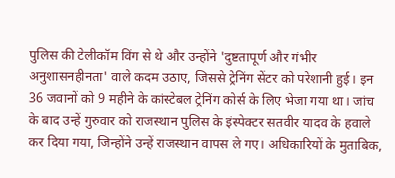पुलिस की टेलीकॉम विंग से थे और उन्होंने 'दुष्टतापूर्ण और गंभीर अनुशासनहीनता' वाले कदम उठाए, जिससे ट्रेनिंग सेंटर को परेशानी हुई। इन 36 जवानों को 9 महीने के कांस्टेबल ट्रेनिंग कोर्स के लिए भेजा गया था। जांच के बाद उन्हें गुरुवार को राजस्थान पुलिस के इंस्पेक्टर सतवीर यादव के हवाले कर दिया गया, जिन्होंने उन्हें राजस्थान वापस ले गए। अधिकारियों के मुताबिक,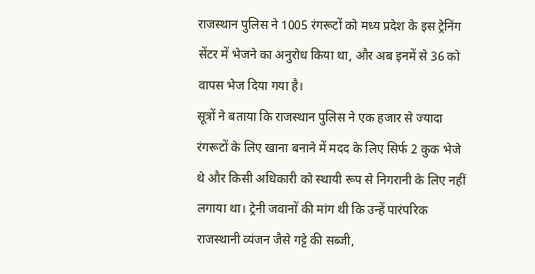राजस्थान पुलिस ने 1005 रंगरूटों को मध्य प्रदेश के इस ट्रेनिंग सेंटर में भेजने का अनुरोध किया था, और अब इनमें से 36 को वापस भेज दिया गया है।
सूत्रों ने बताया कि राजस्थान पुलिस ने एक हजार से ज्यादा रंगरूटों के लिए खाना बनाने में मदद के लिए सिर्फ 2 कुक भेजे थे और किसी अधिकारी को स्थायी रूप से निगरानी के लिए नहीं लगाया था। ट्रेनी जवानों की मांग थी कि उन्हें पारंपरिक राजस्थानी व्यंजन जैसे गट्टे की सब्जी,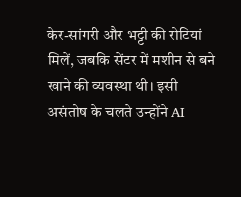केर-सांगरी और भट्टी की रोटियां मिलें, जबकि सेंटर में मशीन से बने खाने की व्यवस्था थी। इसी असंतोष के चलते उन्होंने AI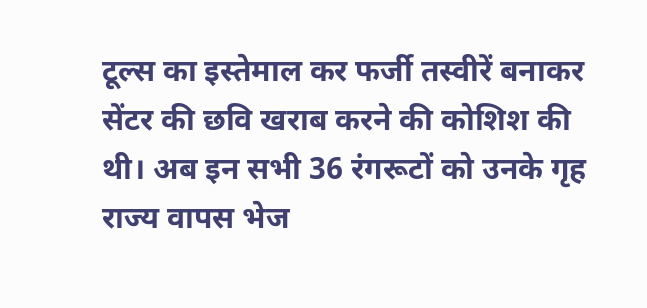टूल्स का इस्तेमाल कर फर्जी तस्वीरें बनाकर सेंटर की छवि खराब करने की कोशिश की थी। अब इन सभी 36 रंगरूटों को उनके गृह राज्य वापस भेज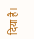दिया है।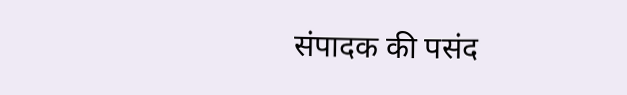संपादक की पसंद